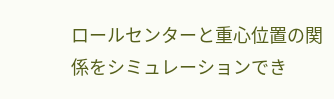ロールセンターと重心位置の関係をシミュレーションでき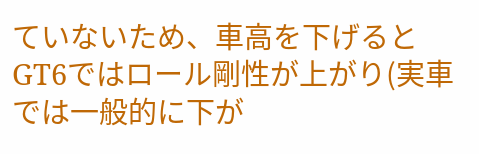ていないため、車高を下げるとGT6ではロール剛性が上がり(実車では一般的に下が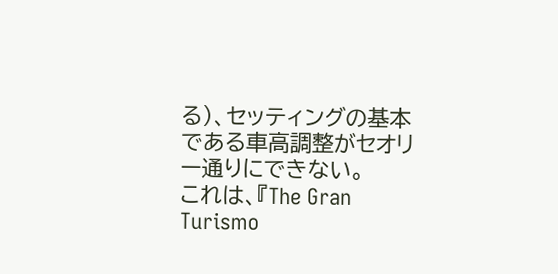る)、セッティングの基本である車高調整がセオリー通りにできない。
これは、『The Gran Turismo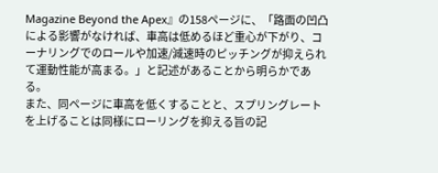Magazine Beyond the Apex』の158ページに、「路面の凹凸による影響がなければ、車高は低めるほど重心が下がり、コーナリングでのロールや加速/減速時のピッチングが抑えられて運動性能が高まる。」と記述があることから明らかである。
また、同ページに車高を低くすることと、スプリングレートを上げることは同様にローリングを抑える旨の記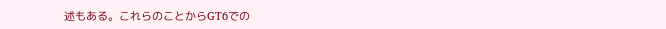述もある。これらのことからGT6での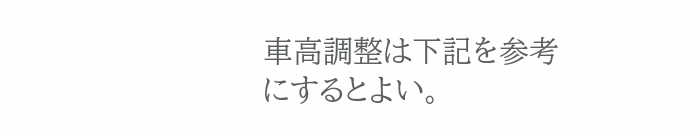車高調整は下記を参考にするとよい。